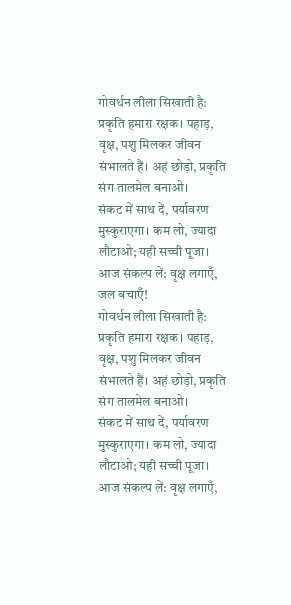गोवर्धन लीला सिखाती है: प्रकृति हमारा रक्षक। पहाड़, वृक्ष, पशु मिलकर जीवन संभालते हैं। अहं छोड़ो, प्रकृति संग तालमेल बनाओ।
संकट में साथ दें, पर्यावरण मुस्कुराएगा। कम लो, ज्यादा लौटाओ; यही सच्ची पूजा। आज संकल्प लें: वृक्ष लगाएँ, जल बचाएँ!
गोवर्धन लीला सिखाती है: प्रकृति हमारा रक्षक। पहाड़, वृक्ष, पशु मिलकर जीवन संभालते हैं। अहं छोड़ो, प्रकृति संग तालमेल बनाओ।
संकट में साथ दें, पर्यावरण मुस्कुराएगा। कम लो, ज्यादा लौटाओ; यही सच्ची पूजा। आज संकल्प लें: वृक्ष लगाएँ,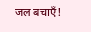जल बचाएँ!